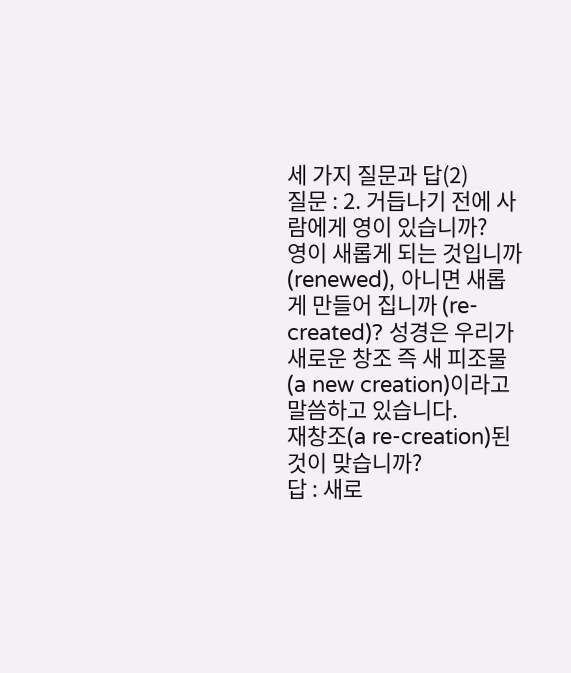세 가지 질문과 답(2)
질문 : 2. 거듭나기 전에 사람에게 영이 있습니까?
영이 새롭게 되는 것입니까(renewed), 아니면 새롭게 만들어 집니까 (re-created)? 성경은 우리가 새로운 창조 즉 새 피조물(a new creation)이라고 말씀하고 있습니다.
재창조(a re-creation)된 것이 맞습니까?
답 : 새로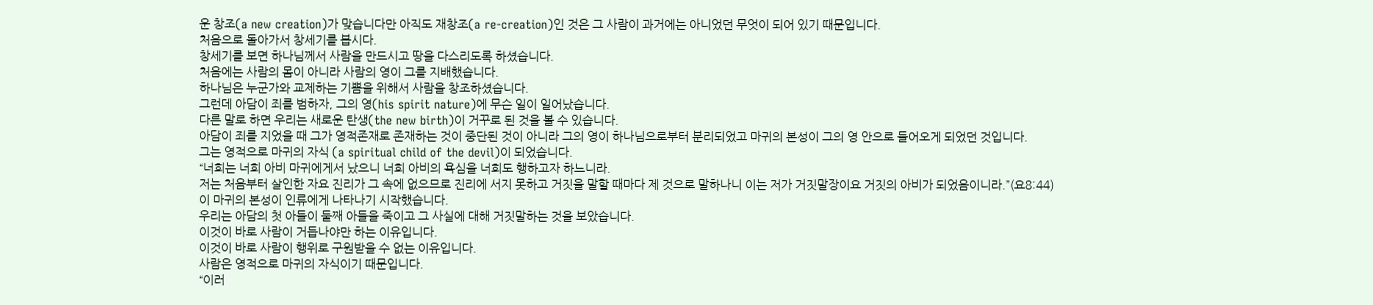운 창조(a new creation)가 맞습니다만 아직도 재창조(a re-creation)인 것은 그 사람이 과거에는 아니었던 무엇이 되어 있기 때문입니다.
처음으로 돌아가서 창세기를 봅시다.
창세기를 보면 하나님께서 사람을 만드시고 땅을 다스리도록 하셨습니다.
처음에는 사람의 몸이 아니라 사람의 영이 그를 지배했습니다.
하나님은 누군가와 교제하는 기쁨을 위해서 사람을 창조하셨습니다.
그런데 아담이 죄를 범하자, 그의 영(his spirit nature)에 무슨 일이 일어났습니다.
다른 말로 하면 우리는 새로운 탄생(the new birth)이 거꾸로 된 것을 볼 수 있습니다.
아담이 죄를 지었을 때 그가 영적존재로 존재하는 것이 중단된 것이 아니라 그의 영이 하나님으로부터 분리되었고 마귀의 본성이 그의 영 안으로 들어오게 되었던 것입니다.
그는 영적으로 마귀의 자식 (a spiritual child of the devil)이 되었습니다.
“너희는 너희 아비 마귀에게서 났으니 너희 아비의 욕심을 너희도 행하고자 하느니라.
저는 처음부터 살인한 자요 진리가 그 속에 없으므로 진리에 서지 못하고 거짓을 말할 때마다 제 것으로 말하나니 이는 저가 거짓말장이요 거짓의 아비가 되었음이니라.”(요8:44)
이 마귀의 본성이 인류에게 나타나기 시작했습니다.
우리는 아담의 첫 아들이 둘째 아들을 죽이고 그 사실에 대해 거짓말하는 것을 보았습니다.
이것이 바로 사람이 거듭나야만 하는 이유입니다.
이것이 바로 사람이 행위로 구원받을 수 없는 이유입니다.
사람은 영적으로 마귀의 자식이기 때문입니다.
“이러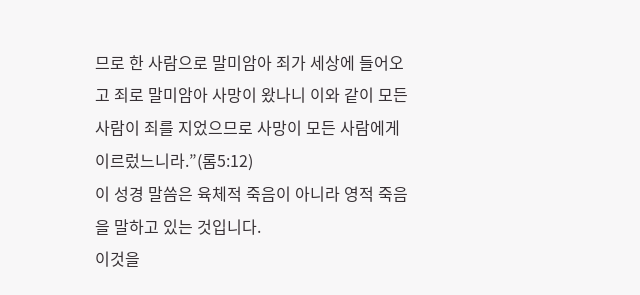므로 한 사람으로 말미암아 죄가 세상에 들어오고 죄로 말미암아 사망이 왔나니 이와 같이 모든 사람이 죄를 지었으므로 사망이 모든 사람에게 이르렀느니라.”(롬5:12)
이 성경 말씀은 육체적 죽음이 아니라 영적 죽음을 말하고 있는 것입니다.
이것을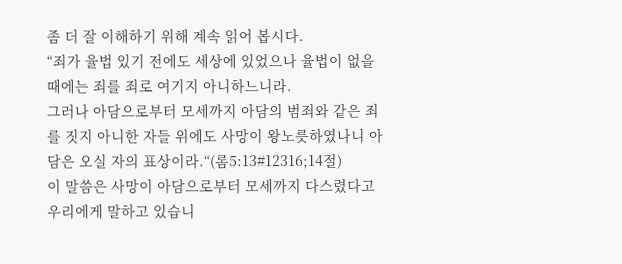좀 더 잘 이해하기 위해 계속 읽어 봅시다.
“죄가 율법 있기 전에도 세상에 있었으나 율법이 없을 때에는 죄를 죄로 여기지 아니하느니라.
그러나 아담으로부터 모세까지 아담의 범죄와 같은 죄를 짓지 아니한 자들 위에도 사망이 왕노릇하였나니 아담은 오실 자의 표상이라.“(롬5:13#12316;14절)
이 말씀은 사망이 아담으로부터 모세까지 다스렸다고 우리에게 말하고 있습니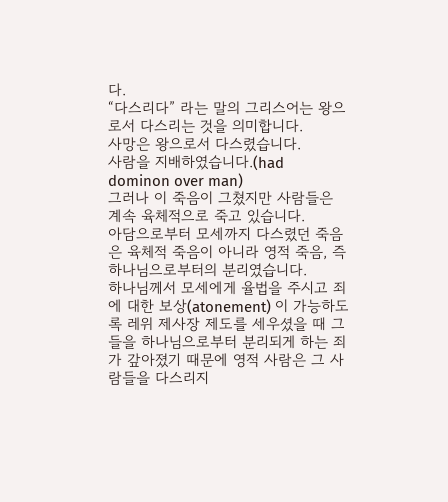다.
“다스리다” 라는 말의 그리스어는 왕으로서 다스리는 것을 의미합니다.
사망은 왕으로서 다스렸습니다.
사람을 지배하였습니다.(had dominon over man)
그러나 이 죽음이 그쳤지만 사람들은 계속 육체적으로 죽고 있습니다.
아담으로부터 모세까지 다스렸던 죽음은 육체적 죽음이 아니라 영적 죽음, 즉 하나님으로부터의 분리였습니다.
하나님께서 모세에게 율법을 주시고 죄에 대한 보상(atonement) 이 가능하도록 레위 제사장 제도를 세우셨을 때 그들을 하나님으로부터 분리되게 하는 죄가 갚아졌기 때문에 영적 사람은 그 사람들을 다스리지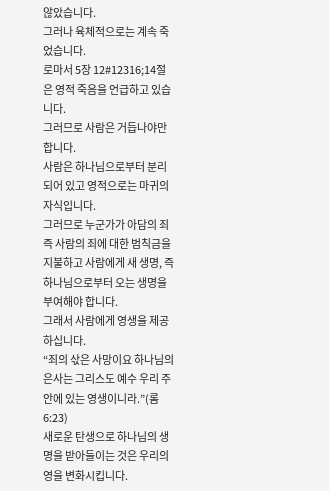않았습니다.
그러나 육체적으로는 계속 죽었습니다.
로마서 5장 12#12316;14절은 영적 죽음을 언급하고 있습니다.
그러므로 사람은 거듭나야만 합니다.
사람은 하나님으로부터 분리되어 있고 영적으로는 마귀의 자식입니다.
그러므로 누군가가 아담의 죄 즉 사람의 죄에 대한 범칙금을 지불하고 사람에게 새 생명, 즉 하나님으로부터 오는 생명을 부여해야 합니다.
그래서 사람에게 영생을 제공하십니다.
“죄의 삯은 사망이요 하나님의 은사는 그리스도 예수 우리 주 안에 있는 영생이니라.”(롬6:23)
새로운 탄생으로 하나님의 생명을 받아들이는 것은 우리의 영을 변화시킵니다.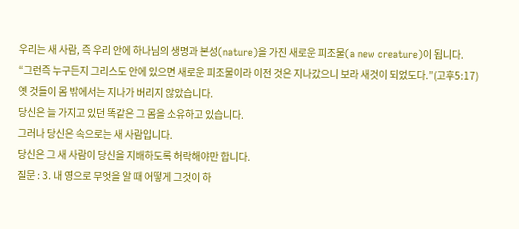우리는 새 사람, 즉 우리 안에 하나님의 생명과 본성(nature)을 가진 새로운 피조물(a new creature)이 됩니다.
“그런즉 누구든지 그리스도 안에 있으면 새로운 피조물이라 이전 것은 지나갔으니 보라 새것이 되었도다.”(고후5:17)
옛 것들이 몸 밖에서는 지나가 버리지 않았습니다.
당신은 늘 가지고 있던 똑같은 그 몸을 소유하고 있습니다.
그러나 당신은 속으로는 새 사람입니다.
당신은 그 새 사람이 당신을 지배하도록 허락해야만 합니다.
질문 : 3. 내 영으로 무엇을 알 때 어떻게 그것이 하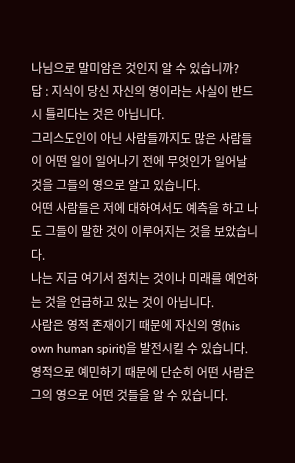나님으로 말미암은 것인지 알 수 있습니까?
답 : 지식이 당신 자신의 영이라는 사실이 반드시 틀리다는 것은 아닙니다.
그리스도인이 아닌 사람들까지도 많은 사람들이 어떤 일이 일어나기 전에 무엇인가 일어날 것을 그들의 영으로 알고 있습니다.
어떤 사람들은 저에 대하여서도 예측을 하고 나도 그들이 말한 것이 이루어지는 것을 보았습니다.
나는 지금 여기서 점치는 것이나 미래를 예언하는 것을 언급하고 있는 것이 아닙니다.
사람은 영적 존재이기 때문에 자신의 영(his own human spirit)을 발전시킬 수 있습니다.
영적으로 예민하기 때문에 단순히 어떤 사람은 그의 영으로 어떤 것들을 알 수 있습니다.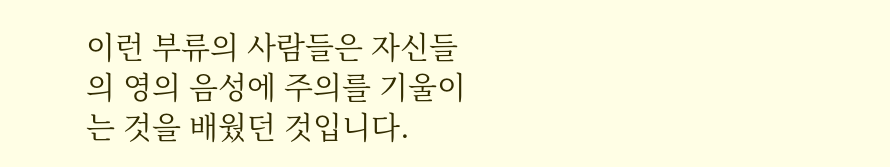이런 부류의 사람들은 자신들의 영의 음성에 주의를 기울이는 것을 배웠던 것입니다.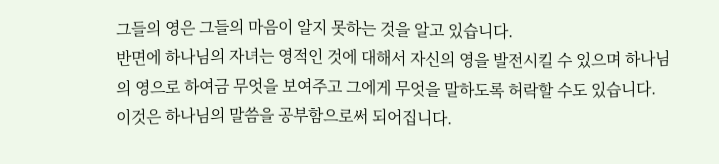그들의 영은 그들의 마음이 알지 못하는 것을 알고 있습니다.
반면에 하나님의 자녀는 영적인 것에 대해서 자신의 영을 발전시킬 수 있으며 하나님의 영으로 하여금 무엇을 보여주고 그에게 무엇을 말하도록 허락할 수도 있습니다.
이것은 하나님의 말씀을 공부함으로써 되어집니다.